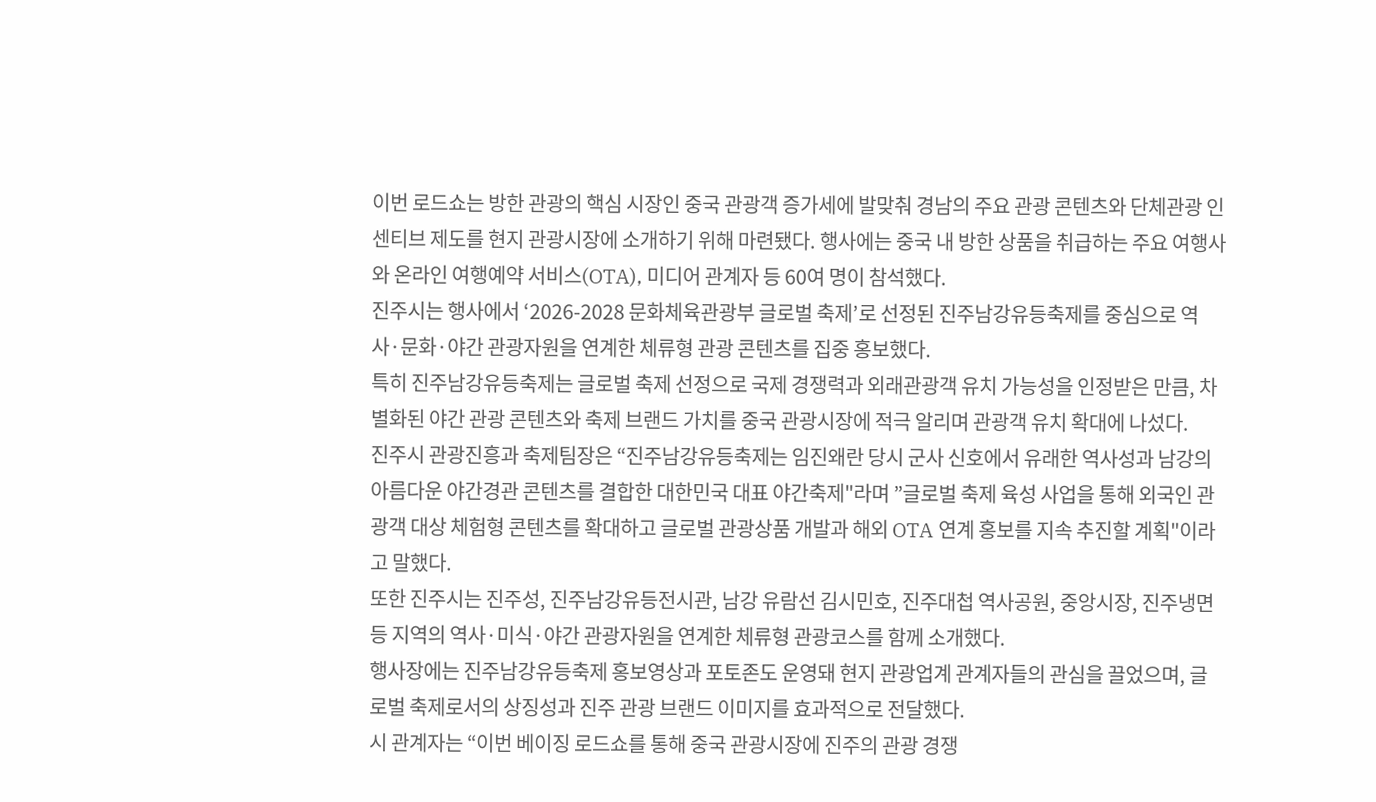이번 로드쇼는 방한 관광의 핵심 시장인 중국 관광객 증가세에 발맞춰 경남의 주요 관광 콘텐츠와 단체관광 인센티브 제도를 현지 관광시장에 소개하기 위해 마련됐다. 행사에는 중국 내 방한 상품을 취급하는 주요 여행사와 온라인 여행예약 서비스(OTA), 미디어 관계자 등 60여 명이 참석했다.
진주시는 행사에서 ‘2026-2028 문화체육관광부 글로벌 축제’로 선정된 진주남강유등축제를 중심으로 역사·문화·야간 관광자원을 연계한 체류형 관광 콘텐츠를 집중 홍보했다.
특히 진주남강유등축제는 글로벌 축제 선정으로 국제 경쟁력과 외래관광객 유치 가능성을 인정받은 만큼, 차별화된 야간 관광 콘텐츠와 축제 브랜드 가치를 중국 관광시장에 적극 알리며 관광객 유치 확대에 나섰다.
진주시 관광진흥과 축제팀장은 “진주남강유등축제는 임진왜란 당시 군사 신호에서 유래한 역사성과 남강의 아름다운 야간경관 콘텐츠를 결합한 대한민국 대표 야간축제"라며 ”글로벌 축제 육성 사업을 통해 외국인 관광객 대상 체험형 콘텐츠를 확대하고 글로벌 관광상품 개발과 해외 OTA 연계 홍보를 지속 추진할 계획"이라고 말했다.
또한 진주시는 진주성, 진주남강유등전시관, 남강 유람선 김시민호, 진주대첩 역사공원, 중앙시장, 진주냉면 등 지역의 역사·미식·야간 관광자원을 연계한 체류형 관광코스를 함께 소개했다.
행사장에는 진주남강유등축제 홍보영상과 포토존도 운영돼 현지 관광업계 관계자들의 관심을 끌었으며, 글로벌 축제로서의 상징성과 진주 관광 브랜드 이미지를 효과적으로 전달했다.
시 관계자는 “이번 베이징 로드쇼를 통해 중국 관광시장에 진주의 관광 경쟁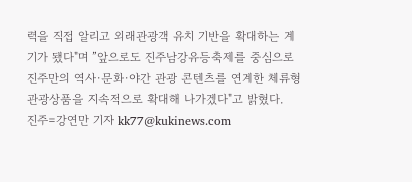력을 직접 알리고 외래관광객 유치 기반을 확대하는 계기가 됐다"며 ”앞으로도 진주남강유등축제를 중심으로 진주만의 역사·문화·야간 관광 콘텐츠를 연계한 체류형 관광상품을 지속적으로 확대해 나가겠다"고 밝혔다.
진주=강연만 기자 kk77@kukinews.com